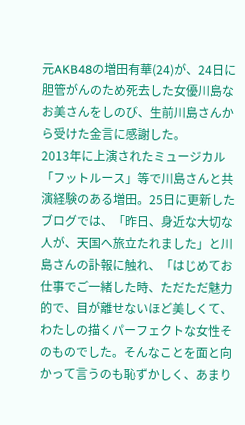元AKB48の増田有華(24)が、24日に胆管がんのため死去した女優川島なお美さんをしのび、生前川島さんから受けた金言に感謝した。
2013年に上演されたミュージカル「フットルース」等で川島さんと共演経験のある増田。25日に更新したブログでは、「昨日、身近な大切な人が、天国へ旅立たれました」と川島さんの訃報に触れ、「はじめてお仕事でご一緒した時、ただただ魅力的で、目が離せないほど美しくて、わたしの描くパーフェクトな女性そのものでした。そんなことを面と向かって言うのも恥ずかしく、あまり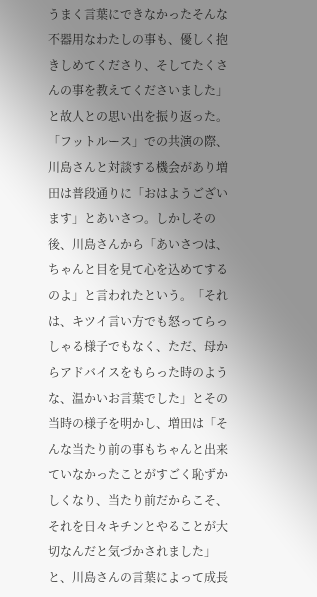うまく言葉にできなかったそんな不器用なわたしの事も、優しく抱きしめてくださり、そしてたくさんの事を教えてくださいました」と故人との思い出を振り返った。
「フットルース」での共演の際、川島さんと対談する機会があり増田は普段通りに「おはようございます」とあいさつ。しかしその後、川島さんから「あいさつは、ちゃんと目を見て心を込めてするのよ」と言われたという。「それは、キツイ言い方でも怒ってらっしゃる様子でもなく、ただ、母からアドバイスをもらった時のような、温かいお言葉でした」とその当時の様子を明かし、増田は「そんな当たり前の事もちゃんと出来ていなかったことがすごく恥ずかしくなり、当たり前だからこそ、それを日々キチンとやることが大切なんだと気づかされました」と、川島さんの言葉によって成長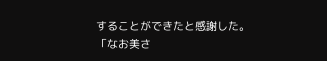することができたと感謝した。
「なお美さ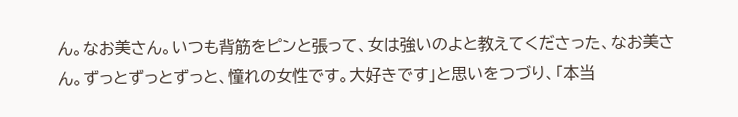ん。なお美さん。いつも背筋をピンと張って、女は強いのよと教えてくださった、なお美さん。ずっとずっとずっと、憧れの女性です。大好きです」と思いをつづり、「本当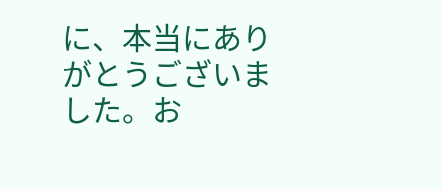に、本当にありがとうございました。お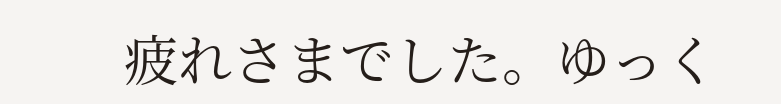疲れさまでした。ゆっく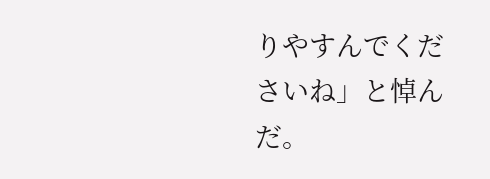りやすんでくださいね」と悼んだ。